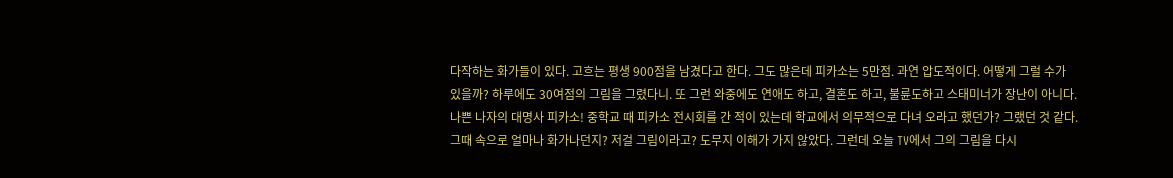다작하는 화가들이 있다. 고흐는 평생 900점을 남겼다고 한다. 그도 많은데 피카소는 5만점. 과연 압도적이다. 어떻게 그럴 수가 있을까? 하루에도 30여점의 그림을 그렸다니. 또 그런 와중에도 연애도 하고, 결혼도 하고, 불륜도하고 스태미너가 장난이 아니다. 나쁜 나자의 대명사 피카소! 중학교 때 피카소 전시회를 간 적이 있는데 학교에서 의무적으로 다녀 오라고 했던가? 그랬던 것 같다. 그때 속으로 얼마나 화가나던지? 저걸 그림이라고? 도무지 이해가 가지 않았다. 그런데 오늘 TV에서 그의 그림을 다시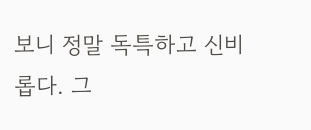보니 정말 독특하고 신비롭다. 그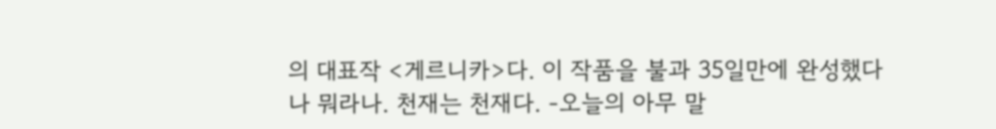의 대표작 <게르니카>다. 이 작품을 불과 35일만에 완성했다나 뭐라나. 천재는 천재다. -오늘의 아무 말